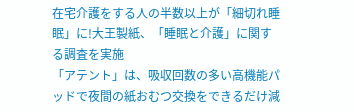在宅介護をする人の半数以上が「細切れ睡眠」に!大王製紙、「睡眠と介護」に関する調査を実施
「アテント」は、吸収回数の多い高機能パッドで夜間の紙おむつ交換をできるだけ減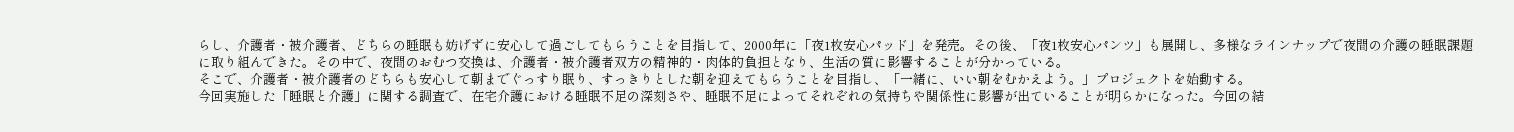らし、介護者・被介護者、どちらの睡眠も妨げずに安心して過ごしてもらうことを目指して、2000年に「夜1枚安心パッド」を発売。その後、「夜1枚安心パンツ」も展開し、多様なラインナップで夜間の介護の睡眠課題に取り組んできた。その中で、夜間のおむつ交換は、介護者・被介護者双方の精神的・肉体的負担となり、生活の質に影響することが分かっている。
そこで、介護者・被介護者のどちらも安心して朝までぐっすり眠り、すっきりとした朝を迎えてもらうことを目指し、「一緒に、いい朝をむかえよう。」プロジェクトを始動する。
今回実施した「睡眠と介護」に関する調査で、在宅介護における睡眠不足の深刻さや、睡眠不足によってそれぞれの気持ちや関係性に影響が出ていることが明らかになった。今回の結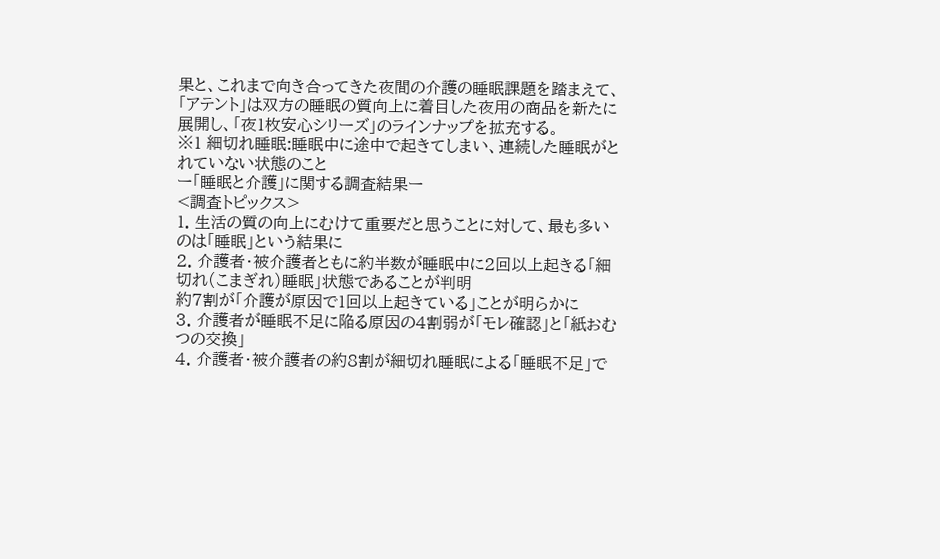果と、これまで向き合ってきた夜間の介護の睡眠課題を踏まえて、「アテント」は双方の睡眠の質向上に着目した夜用の商品を新たに展開し、「夜1枚安心シリーズ」のラインナップを拡充する。
※1 細切れ睡眠:睡眠中に途中で起きてしまい、連続した睡眠がとれていない状態のこと
ー「睡眠と介護」に関する調査結果ー
<調査トピックス>
1. 生活の質の向上にむけて重要だと思うことに対して、最も多いのは「睡眠」という結果に
2. 介護者・被介護者ともに約半数が睡眠中に2回以上起きる「細切れ(こまぎれ)睡眠」状態であることが判明
約7割が「介護が原因で1回以上起きている」ことが明らかに
3. 介護者が睡眠不足に陥る原因の4割弱が「モレ確認」と「紙おむつの交換」
4. 介護者・被介護者の約8割が細切れ睡眠による「睡眠不足」で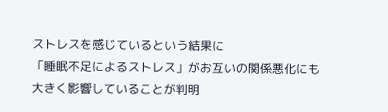ストレスを感じているという結果に
「睡眠不足によるストレス」がお互いの関係悪化にも大きく影響していることが判明